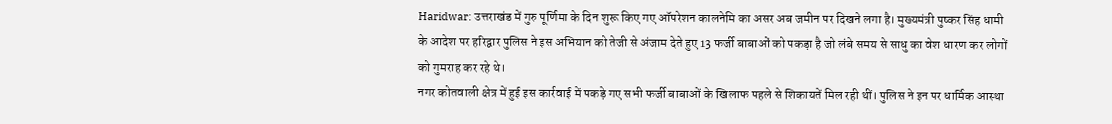Haridwar: उत्तराखंड में गुरु पूर्णिमा के दिन शुरू किए गए ऑपरेशन कालनेमि का असर अब जमीन पर दिखने लगा है। मुख्यमंत्री पुष्कर सिंह धामी के आदेश पर हरिद्वार पुलिस ने इस अभियान को तेजी से अंजाम देते हुए 13 फर्जी बाबाओं को पकड़ा है जो लंबे समय से साधु का वेश धारण कर लोगों को गुमराह कर रहे थे।
नगर कोतवाली क्षेत्र में हुई इस कार्रवाई में पकड़े गए सभी फर्जी बाबाओं के खिलाफ पहले से शिकायतें मिल रही थीं। पुलिस ने इन पर धार्मिक आस्था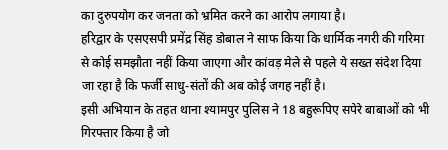का दुरुपयोग कर जनता को भ्रमित करने का आरोप लगाया है।
हरिद्वार के एसएसपी प्रमेंद्र सिंह डोबाल ने साफ किया कि धार्मिक नगरी की गरिमा से कोई समझौता नहीं किया जाएगा और कांवड़ मेले से पहले ये सख्त संदेश दिया जा रहा है कि फर्जी साधु-संतों की अब कोई जगह नहीं है।
इसी अभियान के तहत थाना श्यामपुर पुलिस ने 18 बहुरूपिए सपेरे बाबाओं को भी गिरफ्तार किया है जो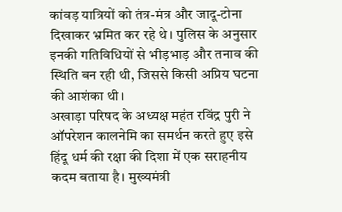कांवड़ यात्रियों को तंत्र-मंत्र और जादू-टोना दिखाकर भ्रमित कर रहे थे। पुलिस के अनुसार इनकी गतिविधियों से भीड़भाड़ और तनाव की स्थिति बन रही थी, जिससे किसी अप्रिय घटना की आशंका थी।
अखाड़ा परिषद के अध्यक्ष महंत रविंद्र पुरी ने ऑपरेशन कालनेमि का समर्थन करते हुए इसे हिंदू धर्म की रक्षा की दिशा में एक सराहनीय कदम बताया है। मुख्यमंत्री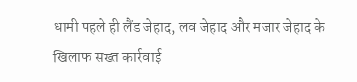धामी पहले ही लैंड जेहाद, लव जेहाद और मजार जेहाद के खिलाफ सख्त कार्रवाई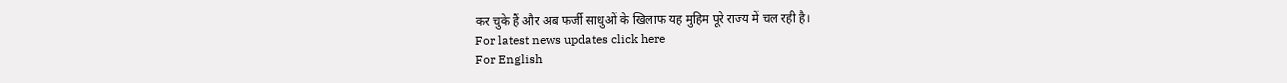कर चुके हैं और अब फर्जी साधुओं के खिलाफ यह मुहिम पूरे राज्य में चल रही है।
For latest news updates click here
For English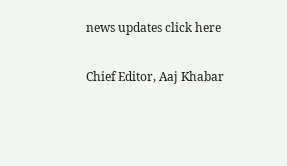news updates click here

Chief Editor, Aaj Khabar